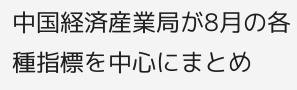中国経済産業局が8月の各種指標を中心にまとめ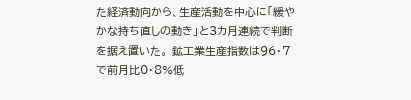た経済動向から、生産活動を中心に「緩やかな持ち直しの動き」と3カ月連続で判断を据え置いた。 鉱工業生産指数は96・7で前月比0・8%低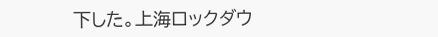下した。上海ロックダウ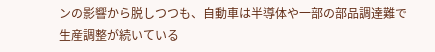ンの影響から脱しつつも、自動車は半導体や一部の部品調達難で生産調整が続いている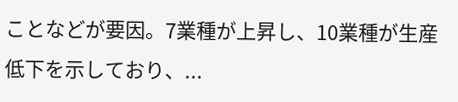ことなどが要因。7業種が上昇し、10業種が生産低下を示しており、...